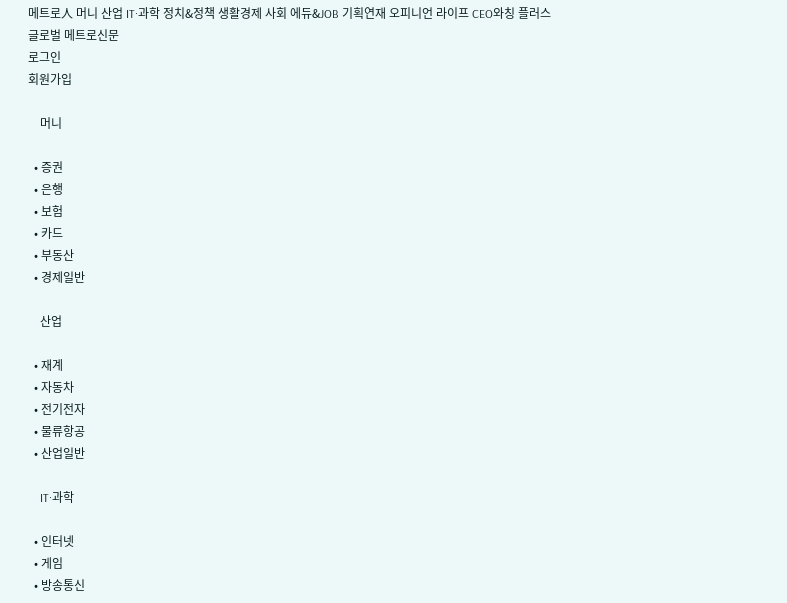메트로人 머니 산업 IT·과학 정치&정책 생활경제 사회 에듀&JOB 기획연재 오피니언 라이프 CEO와칭 플러스
글로벌 메트로신문
로그인
회원가입

    머니

  • 증권
  • 은행
  • 보험
  • 카드
  • 부동산
  • 경제일반

    산업

  • 재계
  • 자동차
  • 전기전자
  • 물류항공
  • 산업일반

    IT·과학

  • 인터넷
  • 게임
  • 방송통신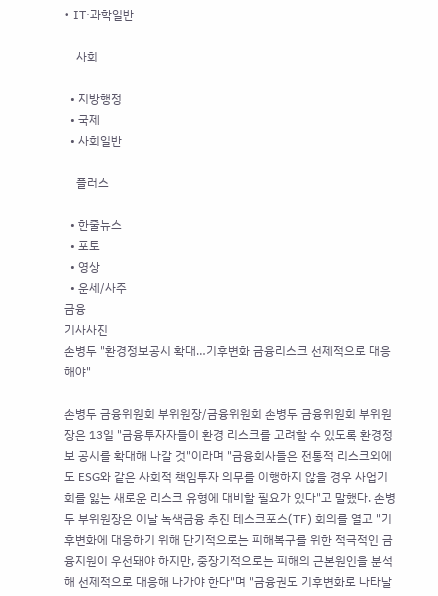• IT·과학일반

    사회

  • 지방행정
  • 국제
  • 사회일반

    플러스

  • 한줄뉴스
  • 포토
  • 영상
  • 운세/사주
금융
기사사진
손병두 "환경정보공시 확대…기후변화 금융리스크 선제적으로 대응해야"

손병두 금융위원회 부위원장/금융위원회 손병두 금융위원회 부위원장은 13일 "금융투자자들이 환경 리스크를 고려할 수 있도록 환경정보 공시를 확대해 나갈 것"이라며 "금융회사들은 전통적 리스크외에도 ESG와 같은 사회적 책임투자 의무를 이행하지 않을 경우 사업기회를 잃는 새로운 리스크 유형에 대비할 필요가 있다"고 말했다. 손병두 부위원장은 이날 녹색금융 추진 테스크포스(TF) 회의를 열고 "기후변화에 대응하기 위해 단기적으로는 피해복구를 위한 적극적인 금융지원이 우선돼야 하지만, 중장기적으로는 피해의 근본원인을 분석해 선제적으로 대응해 나가야 한다"며 "금융권도 기후변화로 나타날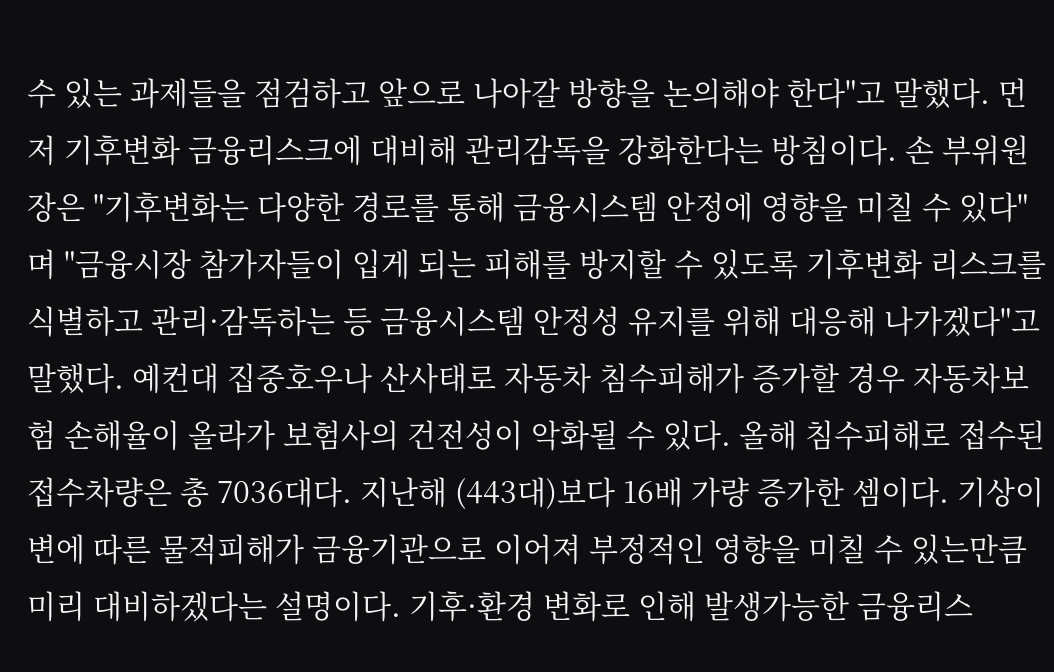수 있는 과제들을 점검하고 앞으로 나아갈 방향을 논의해야 한다"고 말했다. 먼저 기후변화 금융리스크에 대비해 관리감독을 강화한다는 방침이다. 손 부위원장은 "기후변화는 다양한 경로를 통해 금융시스템 안정에 영향을 미칠 수 있다"며 "금융시장 참가자들이 입게 되는 피해를 방지할 수 있도록 기후변화 리스크를 식별하고 관리·감독하는 등 금융시스템 안정성 유지를 위해 대응해 나가겠다"고 말했다. 예컨대 집중호우나 산사태로 자동차 침수피해가 증가할 경우 자동차보험 손해율이 올라가 보험사의 건전성이 악화될 수 있다. 올해 침수피해로 접수된 접수차량은 총 7036대다. 지난해 (443대)보다 16배 가량 증가한 셈이다. 기상이변에 따른 물적피해가 금융기관으로 이어져 부정적인 영향을 미칠 수 있는만큼 미리 대비하겠다는 설명이다. 기후·환경 변화로 인해 발생가능한 금융리스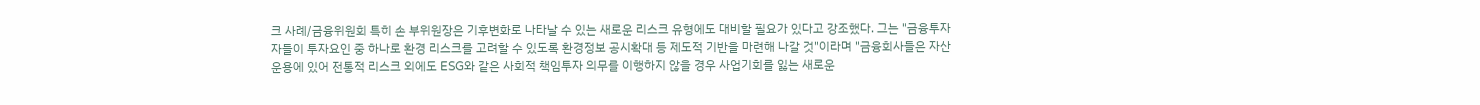크 사례/금융위원회 특히 손 부위원장은 기후변화로 나타날 수 있는 새로운 리스크 유형에도 대비할 필요가 있다고 강조했다. 그는 "금융투자자들이 투자요인 중 하나로 환경 리스크를 고려할 수 있도록 환경정보 공시확대 등 제도적 기반을 마련해 나갈 것"이라며 "금융회사들은 자산운용에 있어 전통적 리스크 외에도 ESG와 같은 사회적 책임투자 의무를 이행하지 않을 경우 사업기회를 잃는 새로운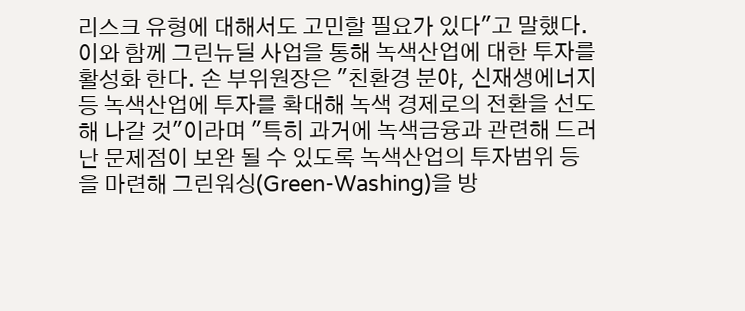리스크 유형에 대해서도 고민할 필요가 있다"고 말했다. 이와 함께 그린뉴딜 사업을 통해 녹색산업에 대한 투자를 활성화 한다. 손 부위원장은 "친환경 분야, 신재생에너지 등 녹색산업에 투자를 확대해 녹색 경제로의 전환을 선도해 나갈 것"이라며 "특히 과거에 녹색금융과 관련해 드러난 문제점이 보완 될 수 있도록 녹색산업의 투자범위 등 을 마련해 그린워싱(Green-Washing)을 방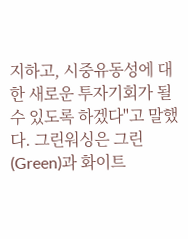지하고, 시중유동성에 대한 새로운 투자기회가 될 수 있도록 하겠다"고 말했다. 그린워싱은 그린(Green)과 화이트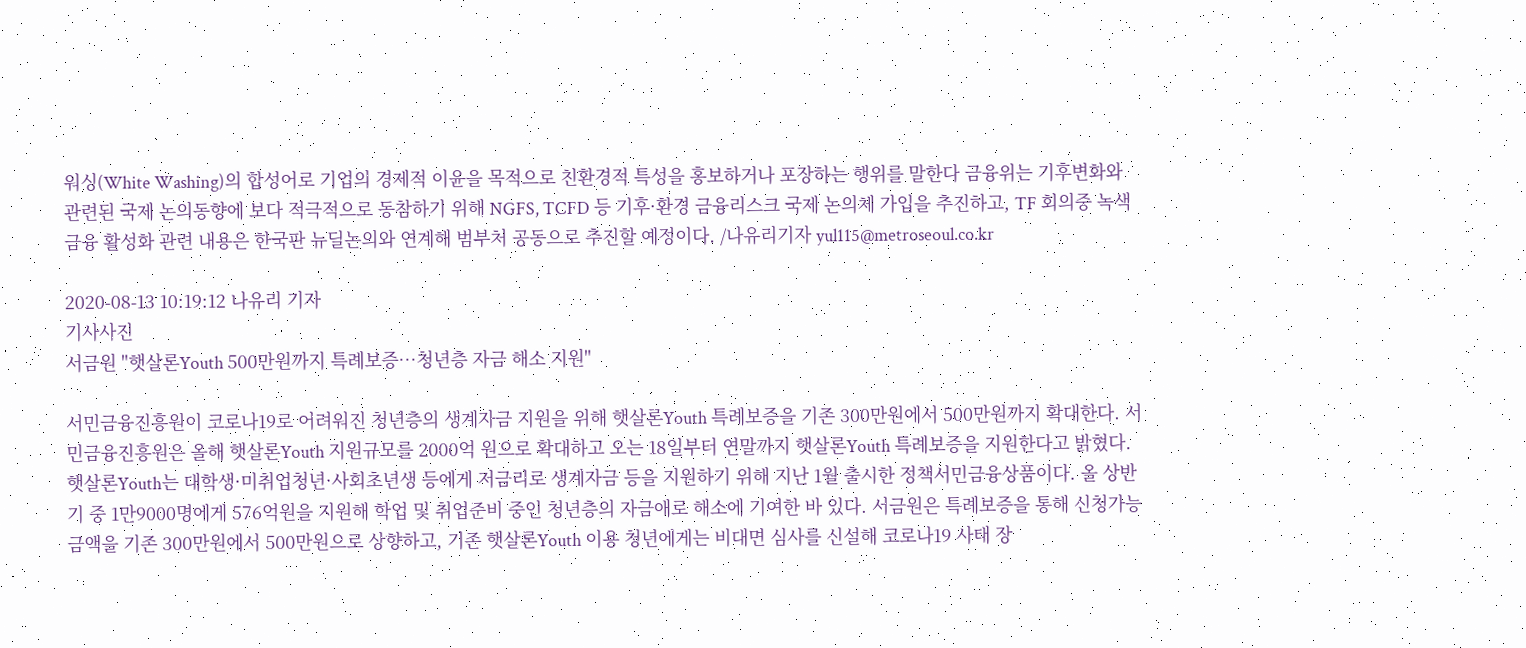워싱(White Washing)의 합성어로 기업의 경제적 이윤을 목적으로 친환경적 특성을 홍보하거나 포장하는 행위를 말한다 금융위는 기후변화와 관련된 국제 논의동향에 보다 적극적으로 동참하기 위해 NGFS, TCFD 등 기후·환경 금융리스크 국제 논의체 가입을 추진하고, TF 회의중 녹색금융 활성화 관련 내용은 한국판 뉴딜논의와 연계해 범부처 공동으로 추진할 예정이다. /나유리기자 yul115@metroseoul.co.kr

2020-08-13 10:19:12 나유리 기자
기사사진
서금원 "햇살론Youth 500만원까지 특례보증…청년층 자금 해소 지원"

서민금융진흥원이 코로나19로 어려워진 청년층의 생계자금 지원을 위해 햇살론Youth 특례보증을 기존 300만원에서 500만원까지 확대한다. 서민금융진흥원은 올해 햇살론Youth 지원규모를 2000억 원으로 확대하고 오는 18일부터 연말까지 햇살론Youth 특례보증을 지원한다고 밝혔다. 햇살론Youth는 대학생·미취업청년·사회초년생 등에게 저금리로 생계자금 등을 지원하기 위해 지난 1월 출시한 정책서민금융상품이다. 올 상반기 중 1만9000명에게 576억원을 지원해 학업 및 취업준비 중인 청년층의 자금애로 해소에 기여한 바 있다. 서금원은 특례보증을 통해 신청가능금액을 기존 300만원에서 500만원으로 상향하고, 기존 햇살론Youth 이용 청년에게는 비대면 심사를 신설해 코로나19 사태 장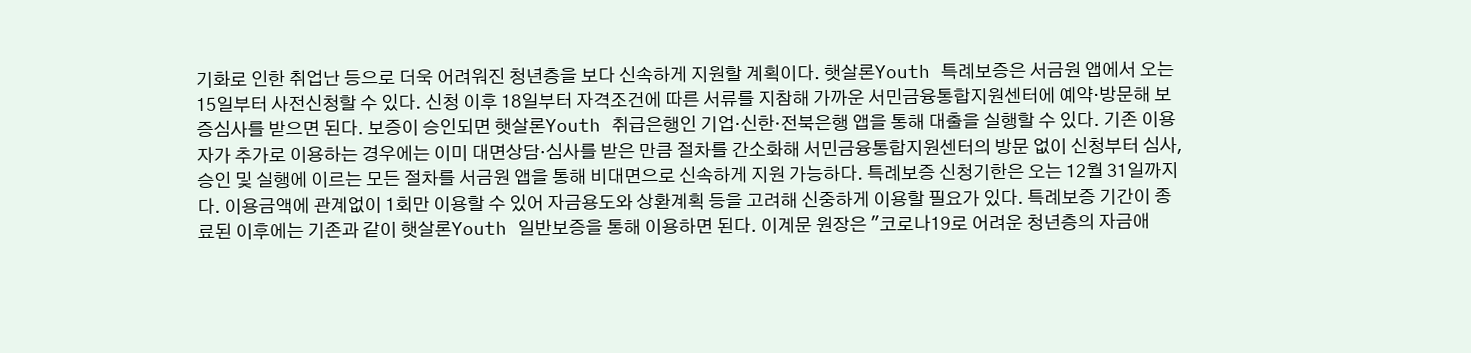기화로 인한 취업난 등으로 더욱 어려워진 청년층을 보다 신속하게 지원할 계획이다. 햇살론Youth 특례보증은 서금원 앱에서 오는 15일부터 사전신청할 수 있다. 신청 이후 18일부터 자격조건에 따른 서류를 지참해 가까운 서민금융통합지원센터에 예약·방문해 보증심사를 받으면 된다. 보증이 승인되면 햇살론Youth 취급은행인 기업·신한·전북은행 앱을 통해 대출을 실행할 수 있다. 기존 이용자가 추가로 이용하는 경우에는 이미 대면상담·심사를 받은 만큼 절차를 간소화해 서민금융통합지원센터의 방문 없이 신청부터 심사, 승인 및 실행에 이르는 모든 절차를 서금원 앱을 통해 비대면으로 신속하게 지원 가능하다. 특례보증 신청기한은 오는 12월 31일까지다. 이용금액에 관계없이 1회만 이용할 수 있어 자금용도와 상환계획 등을 고려해 신중하게 이용할 필요가 있다. 특례보증 기간이 종료된 이후에는 기존과 같이 햇살론Youth 일반보증을 통해 이용하면 된다. 이계문 원장은 "코로나19로 어려운 청년층의 자금애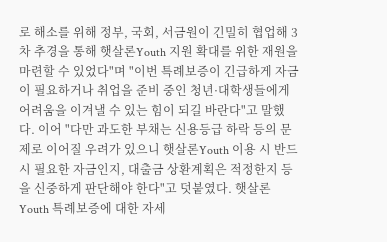로 해소를 위해 정부, 국회, 서금원이 긴밀히 협업해 3차 추경을 통해 햇살론Youth 지원 확대를 위한 재원을 마련할 수 있었다"며 "이번 특례보증이 긴급하게 자금이 필요하거나 취업을 준비 중인 청년·대학생들에게 어려움을 이겨낼 수 있는 힘이 되길 바란다"고 말했다. 이어 "다만 과도한 부채는 신용등급 하락 등의 문제로 이어질 우려가 있으니 햇살론Youth 이용 시 반드시 필요한 자금인지, 대출금 상환계획은 적정한지 등을 신중하게 판단해야 한다"고 덧붙였다. 햇살론Youth 특례보증에 대한 자세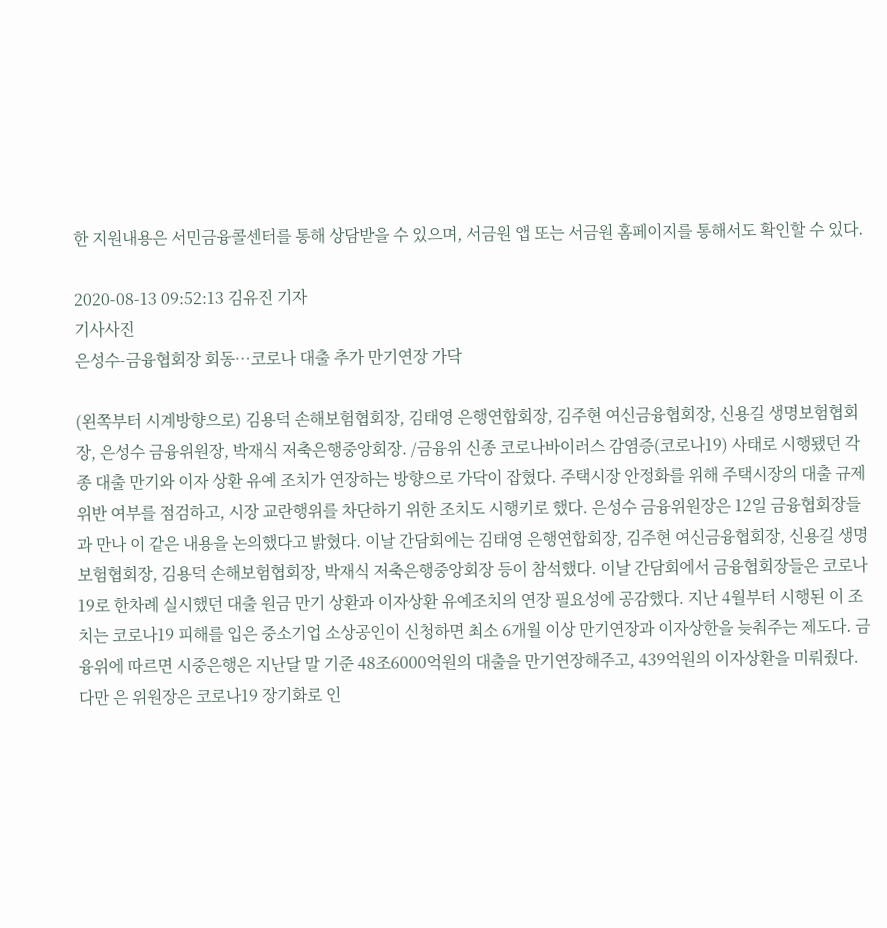한 지원내용은 서민금융콜센터를 통해 상담받을 수 있으며, 서금원 앱 또는 서금원 홈페이지를 통해서도 확인할 수 있다.

2020-08-13 09:52:13 김유진 기자
기사사진
은성수-금융협회장 회동…코로나 대출 추가 만기연장 가닥

(왼쪽부터 시계방향으로) 김용덕 손해보험협회장, 김태영 은행연합회장, 김주현 여신금융협회장, 신용길 생명보험협회장, 은성수 금융위원장, 박재식 저축은행중앙회장. /금융위 신종 코로나바이러스 감염증(코로나19) 사태로 시행됐던 각종 대출 만기와 이자 상환 유예 조치가 연장하는 방향으로 가닥이 잡혔다. 주택시장 안정화를 위해 주택시장의 대출 규제 위반 여부를 점검하고, 시장 교란행위를 차단하기 위한 조치도 시행키로 했다. 은성수 금융위원장은 12일 금융협회장들과 만나 이 같은 내용을 논의했다고 밝혔다. 이날 간담회에는 김태영 은행연합회장, 김주현 여신금융협회장, 신용길 생명보험협회장, 김용덕 손해보험협회장, 박재식 저축은행중앙회장 등이 참석했다. 이날 간담회에서 금융협회장들은 코로나19로 한차례 실시했던 대출 원금 만기 상환과 이자상환 유예조치의 연장 필요성에 공감했다. 지난 4월부터 시행된 이 조치는 코로나19 피해를 입은 중소기업 소상공인이 신청하면 최소 6개월 이상 만기연장과 이자상한을 늦춰주는 제도다. 금융위에 따르면 시중은행은 지난달 말 기준 48조6000억원의 대출을 만기연장해주고, 439억원의 이자상환을 미뤄줬다. 다만 은 위원장은 코로나19 장기화로 인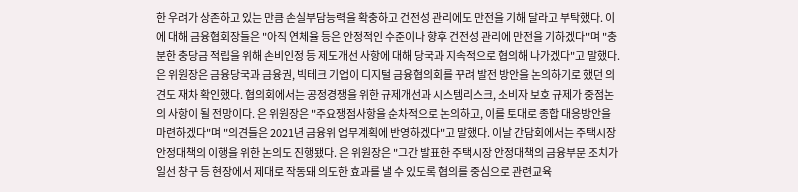한 우려가 상존하고 있는 만큼 손실부담능력을 확충하고 건전성 관리에도 만전을 기해 달라고 부탁했다. 이에 대해 금융협회장들은 "아직 연체율 등은 안정적인 수준이나 향후 건전성 관리에 만전을 기하겠다"며 "충분한 충당금 적립을 위해 손비인정 등 제도개선 사항에 대해 당국과 지속적으로 협의해 나가겠다"고 말했다. 은 위원장은 금융당국과 금융권, 빅테크 기업이 디지털 금융협의회를 꾸려 발전 방안을 논의하기로 했던 의견도 재차 확인했다. 협의회에서는 공정경쟁을 위한 규제개선과 시스템리스크, 소비자 보호 규제가 중점논의 사항이 될 전망이다. 은 위원장은 "주요쟁점사항을 순차적으로 논의하고, 이를 토대로 종합 대응방안을 마련하겠다"며 "의견들은 2021년 금융위 업무계획에 반영하겠다"고 말했다. 이날 간담회에서는 주택시장 안정대책의 이행을 위한 논의도 진행됐다. 은 위원장은 "그간 발표한 주택시장 안정대책의 금융부문 조치가 일선 창구 등 현장에서 제대로 작동돼 의도한 효과를 낼 수 있도록 협의를 중심으로 관련교육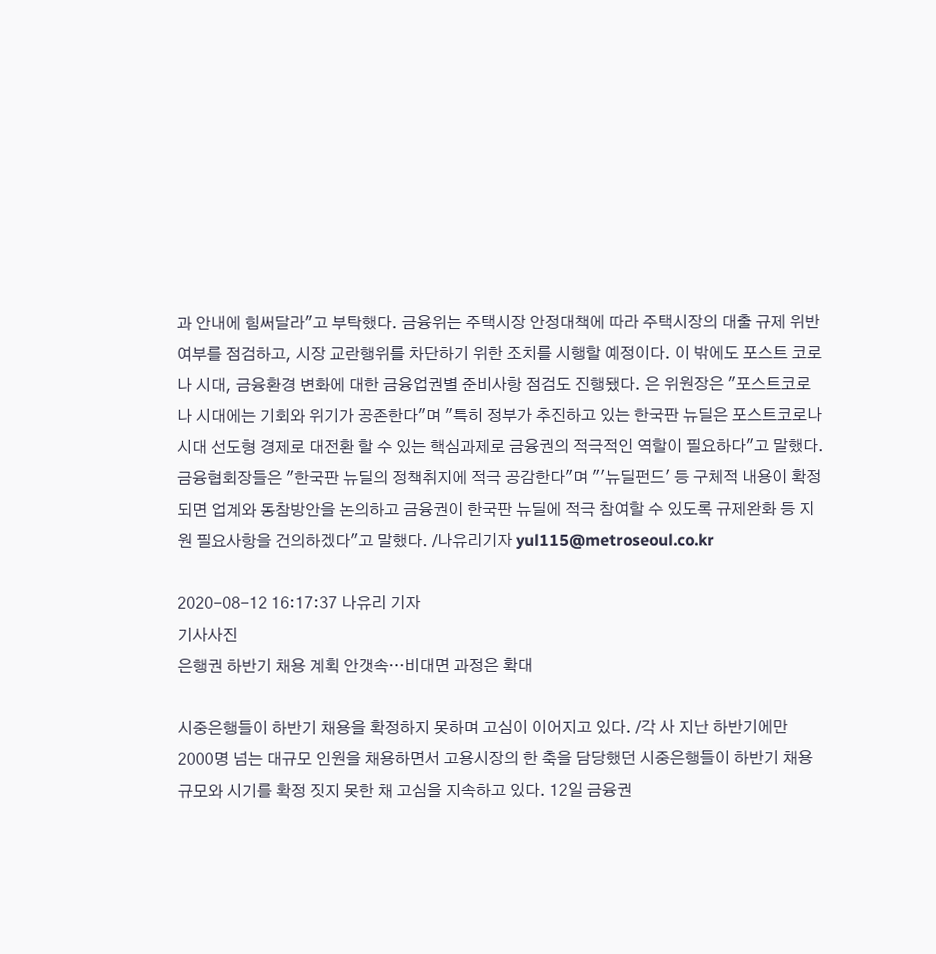과 안내에 힘써달라"고 부탁했다. 금융위는 주택시장 안정대책에 따라 주택시장의 대출 규제 위반 여부를 점검하고, 시장 교란행위를 차단하기 위한 조치를 시행할 예정이다. 이 밖에도 포스트 코로나 시대, 금융환경 변화에 대한 금융업권별 준비사항 점검도 진행됐다. 은 위원장은 "포스트코로나 시대에는 기회와 위기가 공존한다"며 "특히 정부가 추진하고 있는 한국판 뉴딜은 포스트코로나 시대 선도형 경제로 대전환 할 수 있는 핵심과제로 금융권의 적극적인 역할이 필요하다"고 말했다. 금융협회장들은 "한국판 뉴딜의 정책취지에 적극 공감한다"며 "'뉴딜펀드' 등 구체적 내용이 확정되면 업계와 동참방안을 논의하고 금융권이 한국판 뉴딜에 적극 참여할 수 있도록 규제완화 등 지원 필요사항을 건의하겠다"고 말했다. /나유리기자 yul115@metroseoul.co.kr

2020-08-12 16:17:37 나유리 기자
기사사진
은행권 하반기 채용 계획 안갯속…비대면 과정은 확대

시중은행들이 하반기 채용을 확정하지 못하며 고심이 이어지고 있다. /각 사 지난 하반기에만 2000명 넘는 대규모 인원을 채용하면서 고용시장의 한 축을 담당했던 시중은행들이 하반기 채용 규모와 시기를 확정 짓지 못한 채 고심을 지속하고 있다. 12일 금융권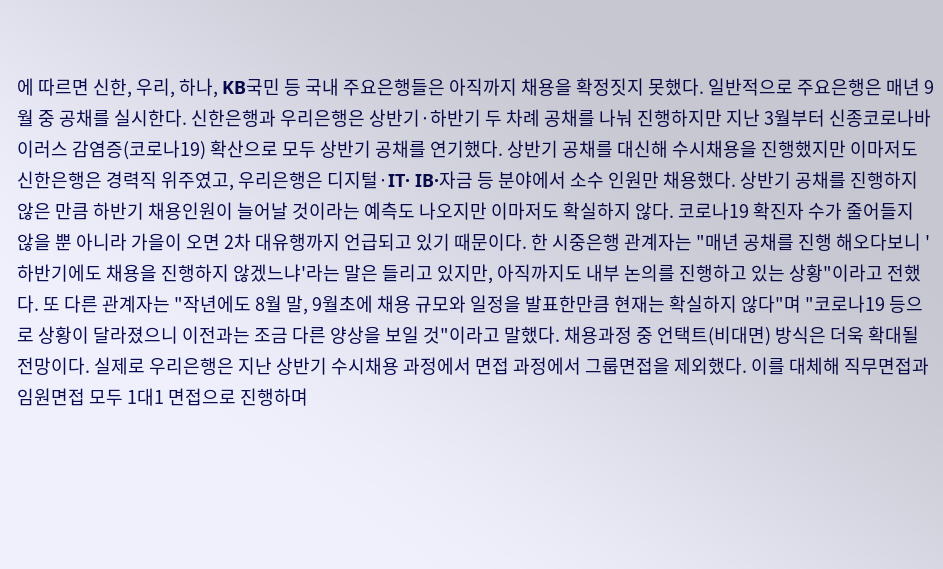에 따르면 신한, 우리, 하나, KB국민 등 국내 주요은행들은 아직까지 채용을 확정짓지 못했다. 일반적으로 주요은행은 매년 9월 중 공채를 실시한다. 신한은행과 우리은행은 상반기·하반기 두 차례 공채를 나눠 진행하지만 지난 3월부터 신종코로나바이러스 감염증(코로나19) 확산으로 모두 상반기 공채를 연기했다. 상반기 공채를 대신해 수시채용을 진행했지만 이마저도 신한은행은 경력직 위주였고, 우리은행은 디지털·IT· IB·자금 등 분야에서 소수 인원만 채용했다. 상반기 공채를 진행하지 않은 만큼 하반기 채용인원이 늘어날 것이라는 예측도 나오지만 이마저도 확실하지 않다. 코로나19 확진자 수가 줄어들지 않을 뿐 아니라 가을이 오면 2차 대유행까지 언급되고 있기 때문이다. 한 시중은행 관계자는 "매년 공채를 진행 해오다보니 '하반기에도 채용을 진행하지 않겠느냐'라는 말은 들리고 있지만, 아직까지도 내부 논의를 진행하고 있는 상황"이라고 전했다. 또 다른 관계자는 "작년에도 8월 말, 9월초에 채용 규모와 일정을 발표한만큼 현재는 확실하지 않다"며 "코로나19 등으로 상황이 달라졌으니 이전과는 조금 다른 양상을 보일 것"이라고 말했다. 채용과정 중 언택트(비대면) 방식은 더욱 확대될 전망이다. 실제로 우리은행은 지난 상반기 수시채용 과정에서 면접 과정에서 그룹면접을 제외했다. 이를 대체해 직무면접과 임원면접 모두 1대1 면접으로 진행하며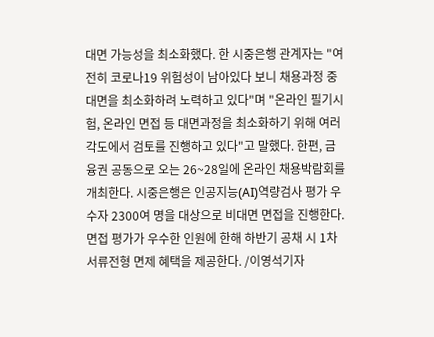대면 가능성을 최소화했다. 한 시중은행 관계자는 "여전히 코로나19 위험성이 남아있다 보니 채용과정 중 대면을 최소화하려 노력하고 있다"며 "온라인 필기시험, 온라인 면접 등 대면과정을 최소화하기 위해 여러 각도에서 검토를 진행하고 있다"고 말했다. 한편, 금융권 공동으로 오는 26~28일에 온라인 채용박람회를 개최한다. 시중은행은 인공지능(AI)역량검사 평가 우수자 2300여 명을 대상으로 비대면 면접을 진행한다. 면접 평가가 우수한 인원에 한해 하반기 공채 시 1차 서류전형 면제 혜택을 제공한다. /이영석기자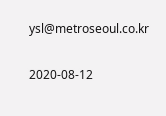ysl@metroseoul.co.kr

2020-08-12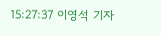15:27:37 이영석 기자